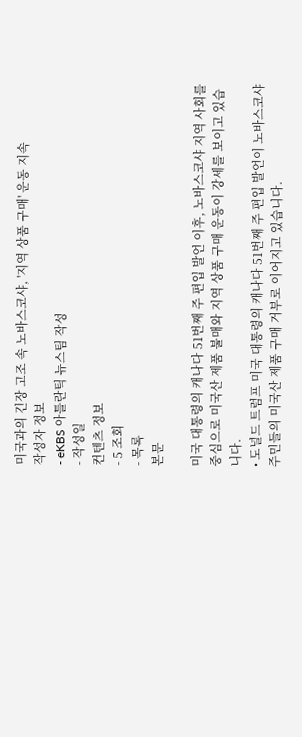미국과의 긴장 고조 속 노바스코샤, '지역 상품 구매' 운동 지속
작성자 정보
- eKBS 아틀란틱 뉴스팀 작성
- 작성일
컨텐츠 정보
- 5 조회
- 목록
본문

미국 대통령의 캐나다 51번째 주 편입 발언 이후, 노바스코샤 지역 사회를 중심으로 미국산 제품 불매와 지역 상품 구매 운동이 강세를 보이고 있습니다.
• 도널드 트럼프 미국 대통령의 캐나다 51번째 주 편입 발언이 노바스코샤 주민들의 미국산 제품 구매 거부로 이어지고 있습니다.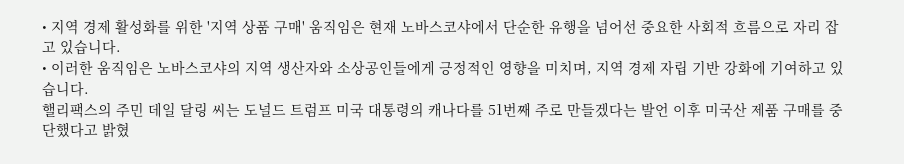• 지역 경제 활성화를 위한 '지역 상품 구매' 움직임은 현재 노바스코샤에서 단순한 유행을 넘어선 중요한 사회적 흐름으로 자리 잡고 있습니다.
• 이러한 움직임은 노바스코샤의 지역 생산자와 소상공인들에게 긍정적인 영향을 미치며, 지역 경제 자립 기반 강화에 기여하고 있습니다.
핼리팩스의 주민 데일 달링 씨는 도널드 트럼프 미국 대통령의 캐나다를 51번째 주로 만들겠다는 발언 이후 미국산 제품 구매를 중단했다고 밝혔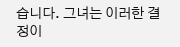습니다. 그녀는 이러한 결정이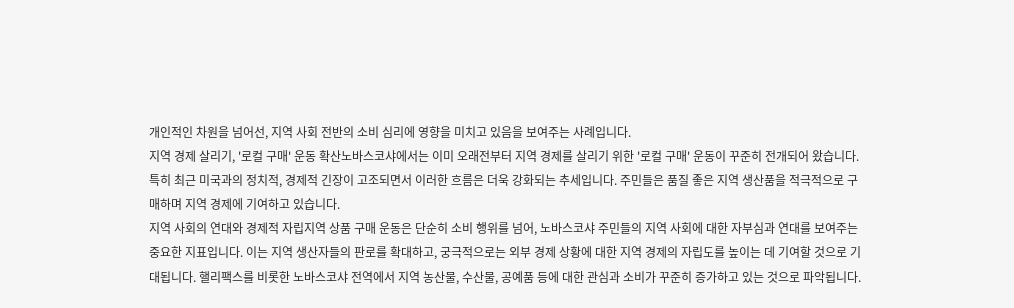개인적인 차원을 넘어선, 지역 사회 전반의 소비 심리에 영향을 미치고 있음을 보여주는 사례입니다.
지역 경제 살리기, '로컬 구매' 운동 확산노바스코샤에서는 이미 오래전부터 지역 경제를 살리기 위한 '로컬 구매' 운동이 꾸준히 전개되어 왔습니다. 특히 최근 미국과의 정치적, 경제적 긴장이 고조되면서 이러한 흐름은 더욱 강화되는 추세입니다. 주민들은 품질 좋은 지역 생산품을 적극적으로 구매하며 지역 경제에 기여하고 있습니다.
지역 사회의 연대와 경제적 자립지역 상품 구매 운동은 단순히 소비 행위를 넘어, 노바스코샤 주민들의 지역 사회에 대한 자부심과 연대를 보여주는 중요한 지표입니다. 이는 지역 생산자들의 판로를 확대하고, 궁극적으로는 외부 경제 상황에 대한 지역 경제의 자립도를 높이는 데 기여할 것으로 기대됩니다. 핼리팩스를 비롯한 노바스코샤 전역에서 지역 농산물, 수산물, 공예품 등에 대한 관심과 소비가 꾸준히 증가하고 있는 것으로 파악됩니다.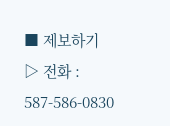■ 제보하기
▷ 전화 : 587-586-0830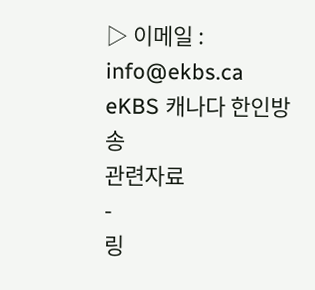▷ 이메일 : info@ekbs.ca
eKBS 캐나다 한인방송
관련자료
-
링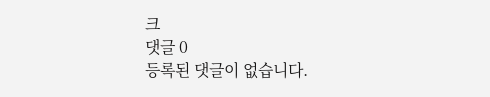크
댓글 0
등록된 댓글이 없습니다.